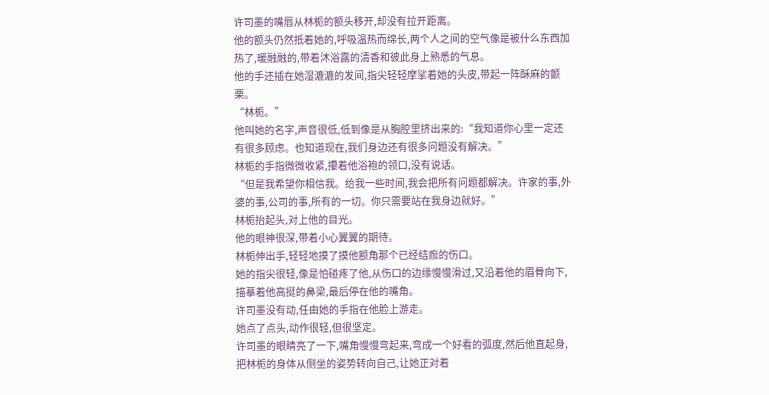许司墨的嘴唇从林栀的额头移开,却没有拉开距离。
他的额头仍然抵着她的,呼吸温热而绵长,两个人之间的空气像是被什么东西加热了,暖融融的,带着沐浴露的清香和彼此身上熟悉的气息。
他的手还插在她湿漉漉的发间,指尖轻轻摩挲着她的头皮,带起一阵酥麻的颤栗。
“林栀。”
他叫她的名字,声音很低,低到像是从胸腔里挤出来的:“我知道你心里一定还有很多顾虑。也知道现在,我们身边还有很多问题没有解决。”
林栀的手指微微收紧,攥着他浴袍的领口,没有说话。
“但是我希望你相信我。给我一些时间,我会把所有问题都解决。许家的事,外婆的事,公司的事,所有的一切。你只需要站在我身边就好。”
林栀抬起头,对上他的目光。
他的眼神很深,带着小心翼翼的期待。
林栀伸出手,轻轻地摸了摸他额角那个已经结痂的伤口。
她的指尖很轻,像是怕碰疼了他,从伤口的边缘慢慢滑过,又沿着他的眉骨向下,描摹着他高挺的鼻梁,最后停在他的嘴角。
许司墨没有动,任由她的手指在他脸上游走。
她点了点头,动作很轻,但很坚定。
许司墨的眼睛亮了一下,嘴角慢慢弯起来,弯成一个好看的弧度,然后他直起身,把林栀的身体从侧坐的姿势转向自己,让她正对着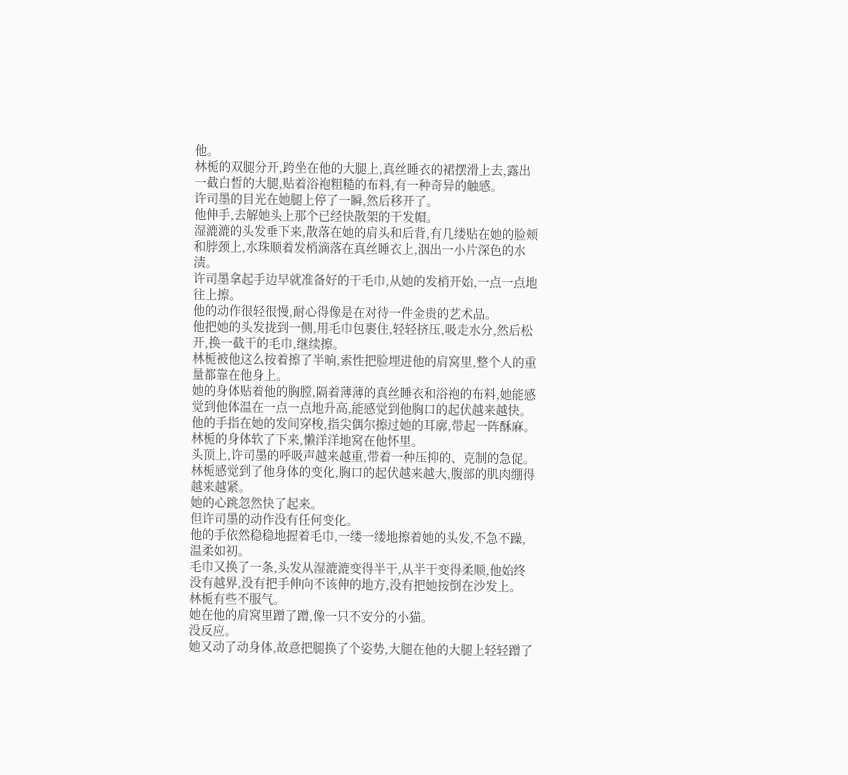他。
林栀的双腿分开,跨坐在他的大腿上,真丝睡衣的裙摆滑上去,露出一截白皙的大腿,贴着浴袍粗糙的布料,有一种奇异的触感。
许司墨的目光在她腿上停了一瞬,然后移开了。
他伸手,去解她头上那个已经快散架的干发帽。
湿漉漉的头发垂下来,散落在她的肩头和后背,有几缕贴在她的脸颊和脖颈上,水珠顺着发梢滴落在真丝睡衣上,洇出一小片深色的水渍。
许司墨拿起手边早就准备好的干毛巾,从她的发梢开始,一点一点地往上擦。
他的动作很轻很慢,耐心得像是在对待一件金贵的艺术品。
他把她的头发拢到一侧,用毛巾包裹住,轻轻挤压,吸走水分,然后松开,换一截干的毛巾,继续擦。
林栀被他这么按着擦了半晌,索性把脸埋进他的肩窝里,整个人的重量都靠在他身上。
她的身体贴着他的胸膛,隔着薄薄的真丝睡衣和浴袍的布料,她能感觉到他体温在一点一点地升高,能感觉到他胸口的起伏越来越快。
他的手指在她的发间穿梭,指尖偶尔擦过她的耳廓,带起一阵酥麻。
林栀的身体软了下来,懒洋洋地窝在他怀里。
头顶上,许司墨的呼吸声越来越重,带着一种压抑的、克制的急促。
林栀感觉到了他身体的变化,胸口的起伏越来越大,腹部的肌肉绷得越来越紧。
她的心跳忽然快了起来。
但许司墨的动作没有任何变化。
他的手依然稳稳地握着毛巾,一缕一缕地擦着她的头发,不急不躁,温柔如初。
毛巾又换了一条,头发从湿漉漉变得半干,从半干变得柔顺,他始终没有越界,没有把手伸向不该伸的地方,没有把她按倒在沙发上。
林栀有些不服气。
她在他的肩窝里蹭了蹭,像一只不安分的小猫。
没反应。
她又动了动身体,故意把腿换了个姿势,大腿在他的大腿上轻轻蹭了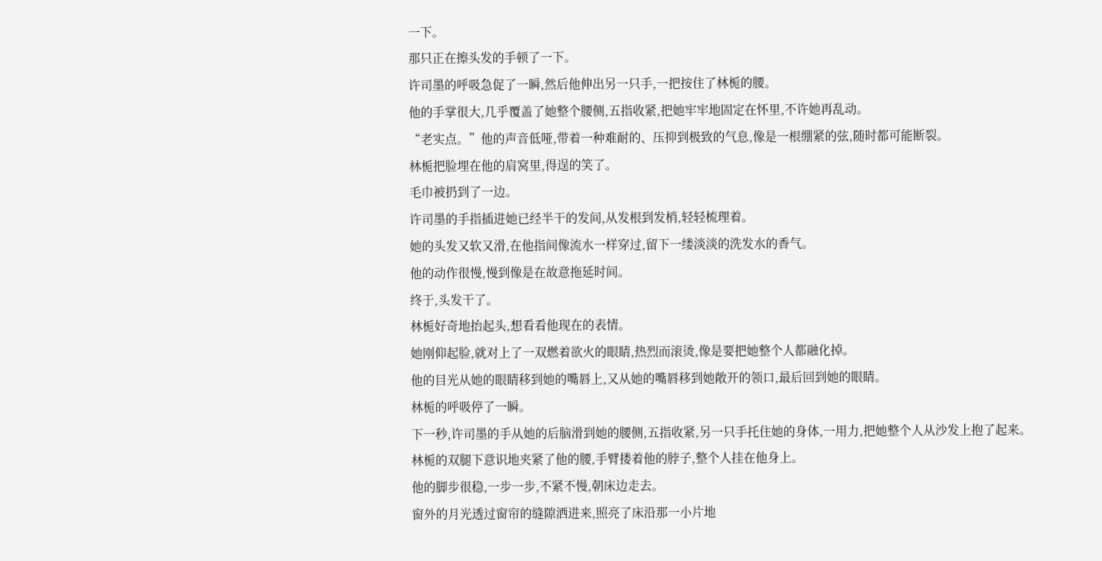一下。
那只正在擦头发的手顿了一下。
许司墨的呼吸急促了一瞬,然后他伸出另一只手,一把按住了林栀的腰。
他的手掌很大,几乎覆盖了她整个腰侧,五指收紧,把她牢牢地固定在怀里,不许她再乱动。
“老实点。”他的声音低哑,带着一种难耐的、压抑到极致的气息,像是一根绷紧的弦,随时都可能断裂。
林栀把脸埋在他的肩窝里,得逞的笑了。
毛巾被扔到了一边。
许司墨的手指插进她已经半干的发间,从发根到发梢,轻轻梳理着。
她的头发又软又滑,在他指间像流水一样穿过,留下一缕淡淡的洗发水的香气。
他的动作很慢,慢到像是在故意拖延时间。
终于,头发干了。
林栀好奇地抬起头,想看看他现在的表情。
她刚仰起脸,就对上了一双燃着欲火的眼睛,热烈而滚烫,像是要把她整个人都融化掉。
他的目光从她的眼睛移到她的嘴唇上,又从她的嘴唇移到她敞开的领口,最后回到她的眼睛。
林栀的呼吸停了一瞬。
下一秒,许司墨的手从她的后脑滑到她的腰侧,五指收紧,另一只手托住她的身体,一用力,把她整个人从沙发上抱了起来。
林栀的双腿下意识地夹紧了他的腰,手臂搂着他的脖子,整个人挂在他身上。
他的脚步很稳,一步一步,不紧不慢,朝床边走去。
窗外的月光透过窗帘的缝隙洒进来,照亮了床沿那一小片地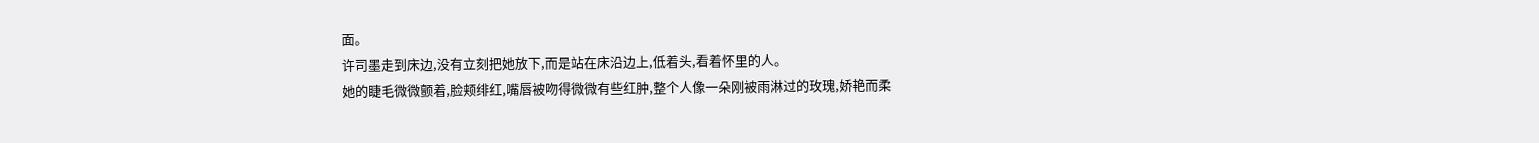面。
许司墨走到床边,没有立刻把她放下,而是站在床沿边上,低着头,看着怀里的人。
她的睫毛微微颤着,脸颊绯红,嘴唇被吻得微微有些红肿,整个人像一朵刚被雨淋过的玫瑰,娇艳而柔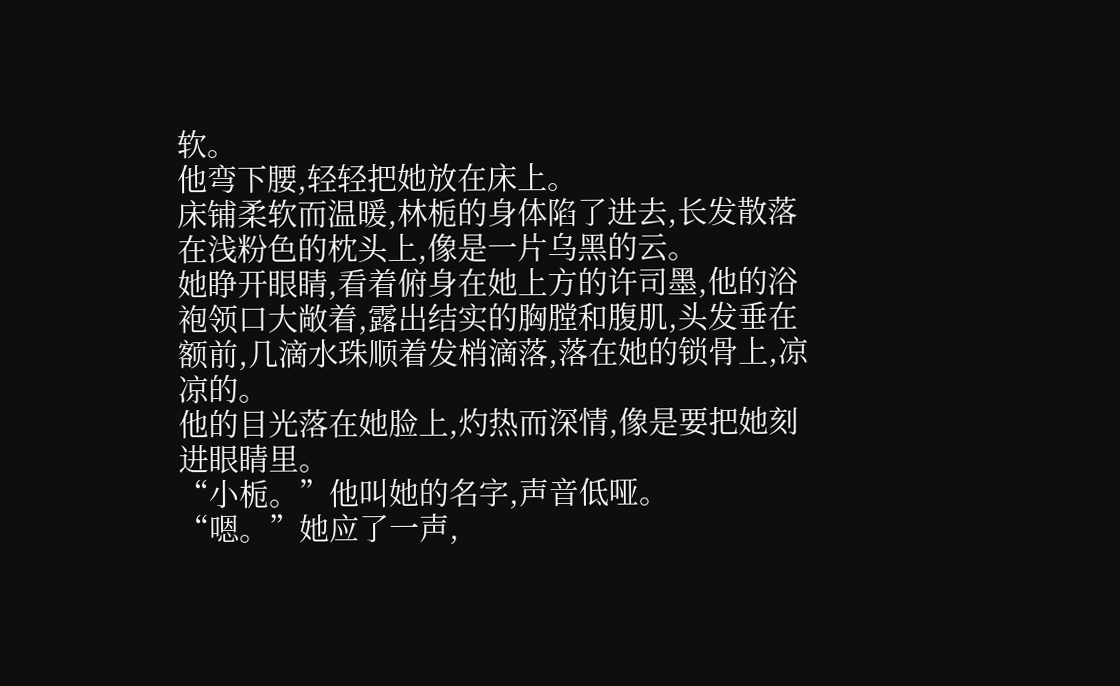软。
他弯下腰,轻轻把她放在床上。
床铺柔软而温暖,林栀的身体陷了进去,长发散落在浅粉色的枕头上,像是一片乌黑的云。
她睁开眼睛,看着俯身在她上方的许司墨,他的浴袍领口大敞着,露出结实的胸膛和腹肌,头发垂在额前,几滴水珠顺着发梢滴落,落在她的锁骨上,凉凉的。
他的目光落在她脸上,灼热而深情,像是要把她刻进眼睛里。
“小栀。”他叫她的名字,声音低哑。
“嗯。”她应了一声,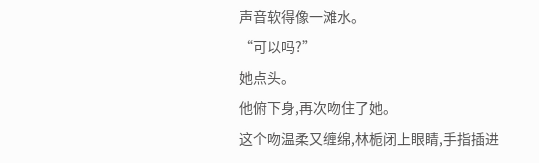声音软得像一滩水。
“可以吗?”
她点头。
他俯下身,再次吻住了她。
这个吻温柔又缠绵,林栀闭上眼睛,手指插进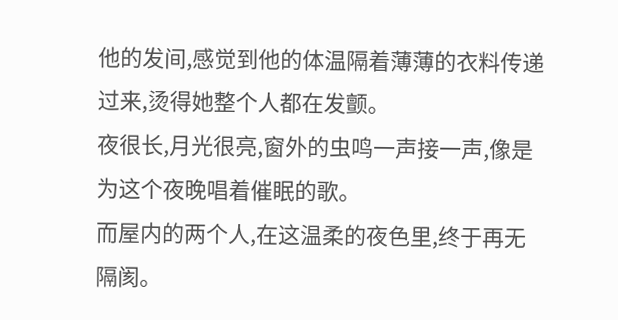他的发间,感觉到他的体温隔着薄薄的衣料传递过来,烫得她整个人都在发颤。
夜很长,月光很亮,窗外的虫鸣一声接一声,像是为这个夜晚唱着催眠的歌。
而屋内的两个人,在这温柔的夜色里,终于再无隔阂。